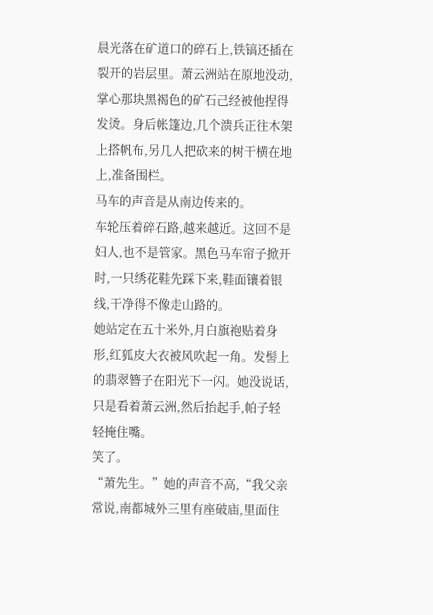晨光落在矿道口的碎石上,铁镐还插在裂开的岩层里。萧云洲站在原地没动,掌心那块黑褐色的矿石己经被他捏得发烫。身后帐篷边,几个溃兵正往木架上搭帆布,另几人把砍来的树干横在地上,准备围栏。
马车的声音是从南边传来的。
车轮压着碎石路,越来越近。这回不是妇人,也不是管家。黑色马车帘子掀开时,一只绣花鞋先踩下来,鞋面镶着银线,干净得不像走山路的。
她站定在五十米外,月白旗袍贴着身形,红狐皮大衣被风吹起一角。发髻上的翡翠簪子在阳光下一闪。她没说话,只是看着萧云洲,然后抬起手,帕子轻轻掩住嘴。
笑了。
“萧先生。”她的声音不高,“我父亲常说,南都城外三里有座破庙,里面住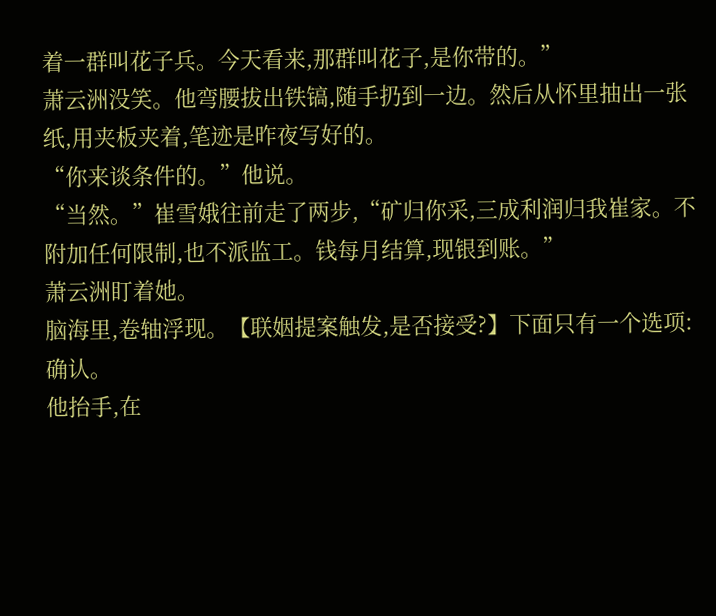着一群叫花子兵。今天看来,那群叫花子,是你带的。”
萧云洲没笑。他弯腰拔出铁镐,随手扔到一边。然后从怀里抽出一张纸,用夹板夹着,笔迹是昨夜写好的。
“你来谈条件的。”他说。
“当然。”崔雪娥往前走了两步,“矿归你采,三成利润归我崔家。不附加任何限制,也不派监工。钱每月结算,现银到账。”
萧云洲盯着她。
脑海里,卷轴浮现。【联姻提案触发,是否接受?】下面只有一个选项:确认。
他抬手,在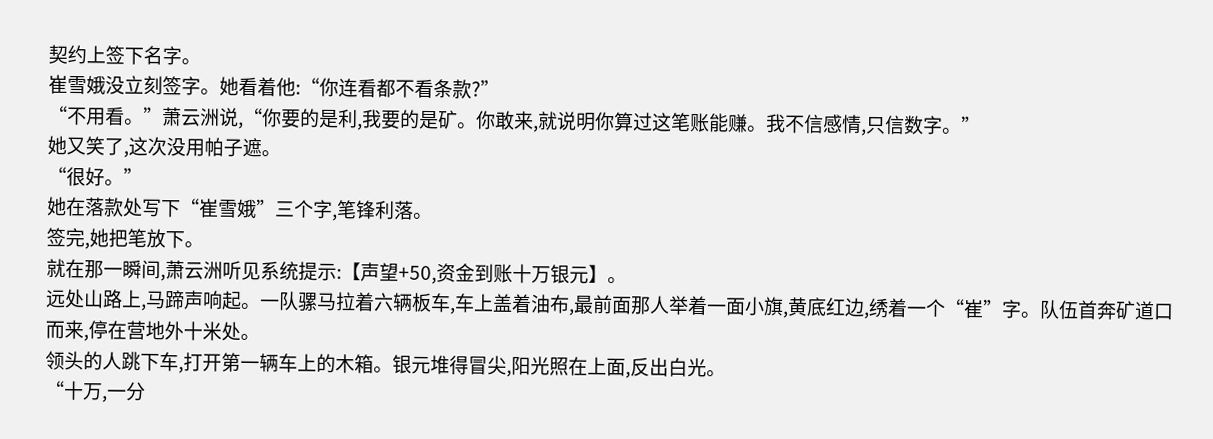契约上签下名字。
崔雪娥没立刻签字。她看着他:“你连看都不看条款?”
“不用看。”萧云洲说,“你要的是利,我要的是矿。你敢来,就说明你算过这笔账能赚。我不信感情,只信数字。”
她又笑了,这次没用帕子遮。
“很好。”
她在落款处写下“崔雪娥”三个字,笔锋利落。
签完,她把笔放下。
就在那一瞬间,萧云洲听见系统提示:【声望+50,资金到账十万银元】。
远处山路上,马蹄声响起。一队骡马拉着六辆板车,车上盖着油布,最前面那人举着一面小旗,黄底红边,绣着一个“崔”字。队伍首奔矿道口而来,停在营地外十米处。
领头的人跳下车,打开第一辆车上的木箱。银元堆得冒尖,阳光照在上面,反出白光。
“十万,一分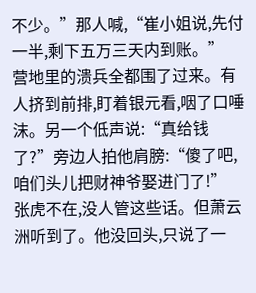不少。”那人喊,“崔小姐说,先付一半,剩下五万三天内到账。”
营地里的溃兵全都围了过来。有人挤到前排,盯着银元看,咽了口唾沫。另一个低声说:“真给钱了?”旁边人拍他肩膀:“傻了吧,咱们头儿把财神爷娶进门了!”
张虎不在,没人管这些话。但萧云洲听到了。他没回头,只说了一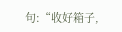句:“收好箱子,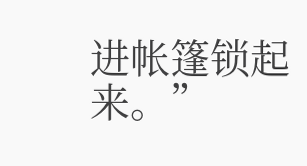进帐篷锁起来。”